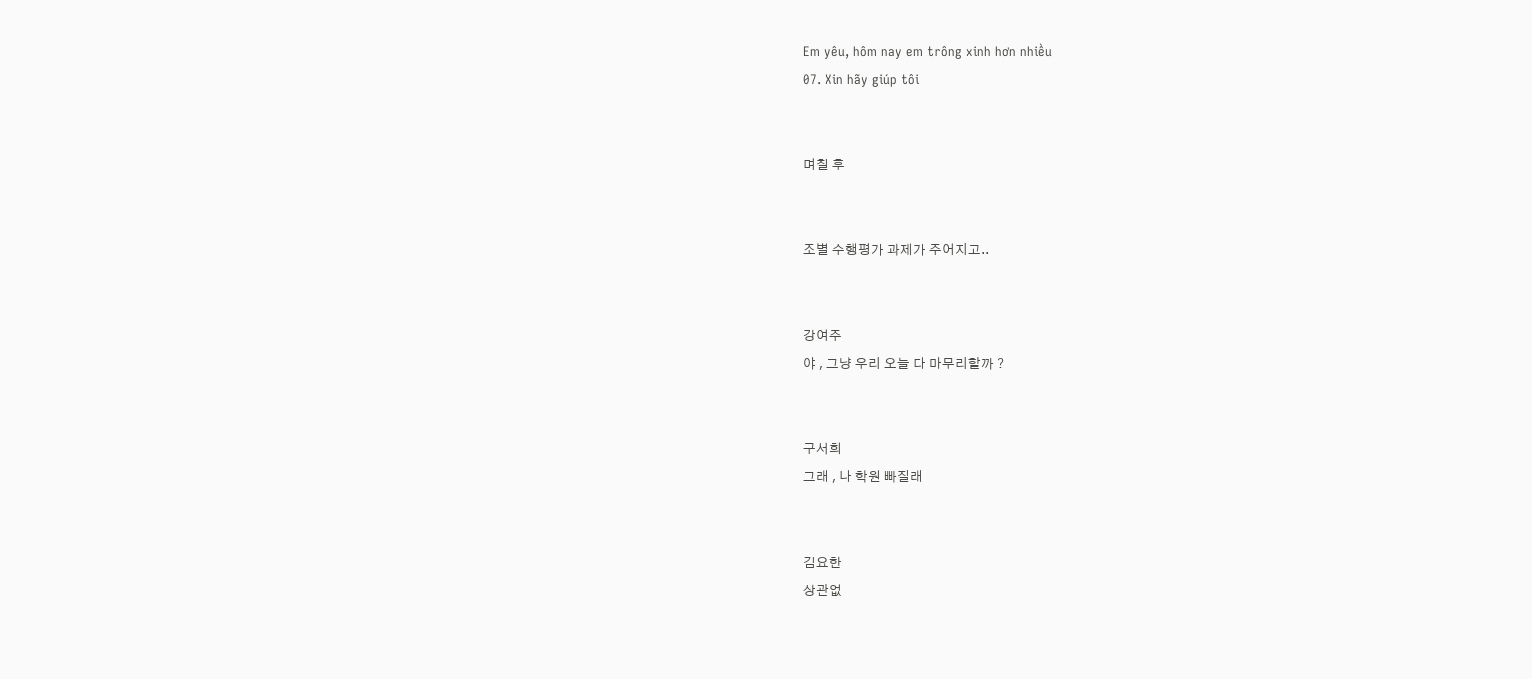Em yêu, hôm nay em trông xinh hơn nhiều
07. Xin hãy giúp tôi


며칠 후


조별 수행평가 과제가 주어지고..


강여주
야 , 그냥 우리 오늘 다 마무리할까 ?


구서희
그래 , 나 학원 빠질래


김요한
상관없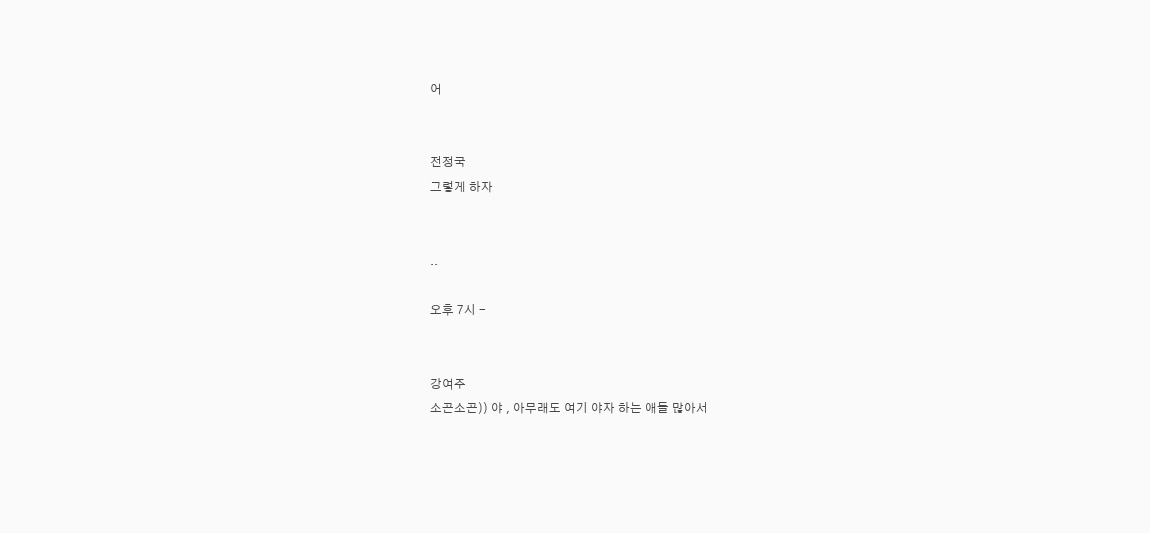어


전정국
그렇게 하자


..

오후 7시 -


강여주
소곤소곤)) 야 , 아무래도 여기 야자 하는 애들 많아서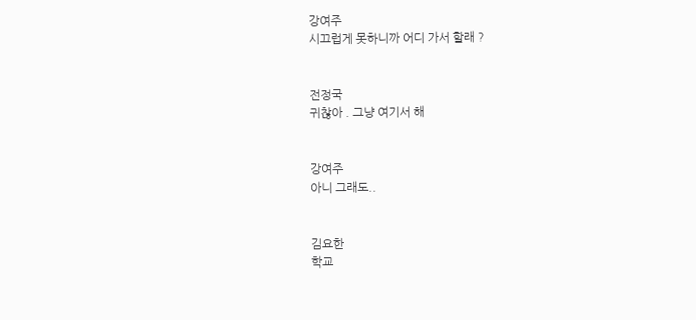강여주
시끄럽게 못하니까 어디 가서 할래 ?


전정국
귀찮아 . 그냥 여기서 해


강여주
아니 그래도..


김요한
학교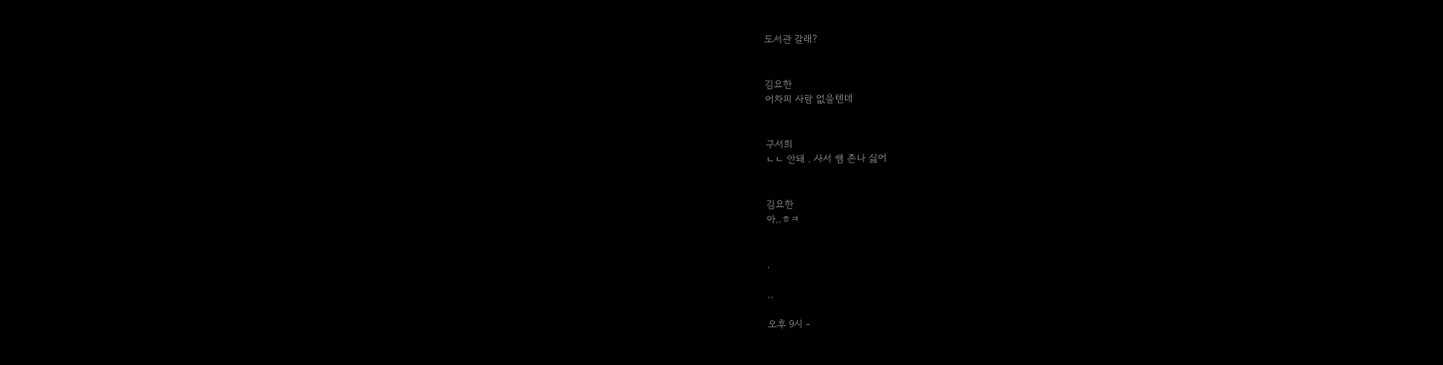도서관 갈래?


김요한
어차피 사람 없을텐데


구서희
ㄴㄴ 안돼 . 사서 쌤 존나 싫어


김요한
아..ㅎㅋ


.

..

오후 9시 -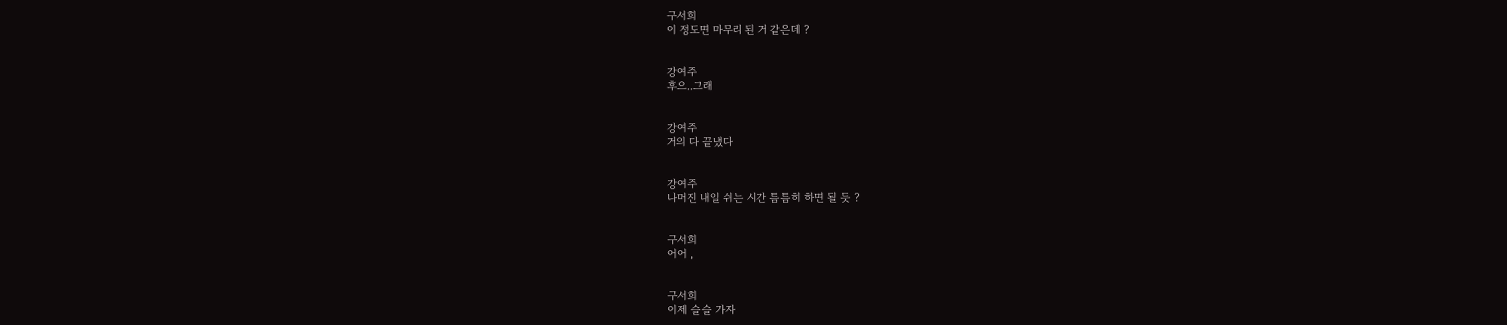구서희
이 정도면 마무리 된 거 같은데 ?


강여주
후으..그래


강여주
거의 다 끝냈다


강여주
나머진 내일 쉬는 시간 틈틈히 하면 될 듯 ?


구서희
어어 ,


구서희
이제 슬슬 가자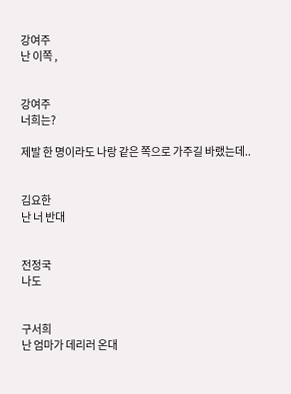강여주
난 이쪽 ,


강여주
너희는?

제발 한 명이라도 나랑 같은 쪽으로 가주길 바랬는데..


김요한
난 너 반대


전정국
나도


구서희
난 엄마가 데리러 온대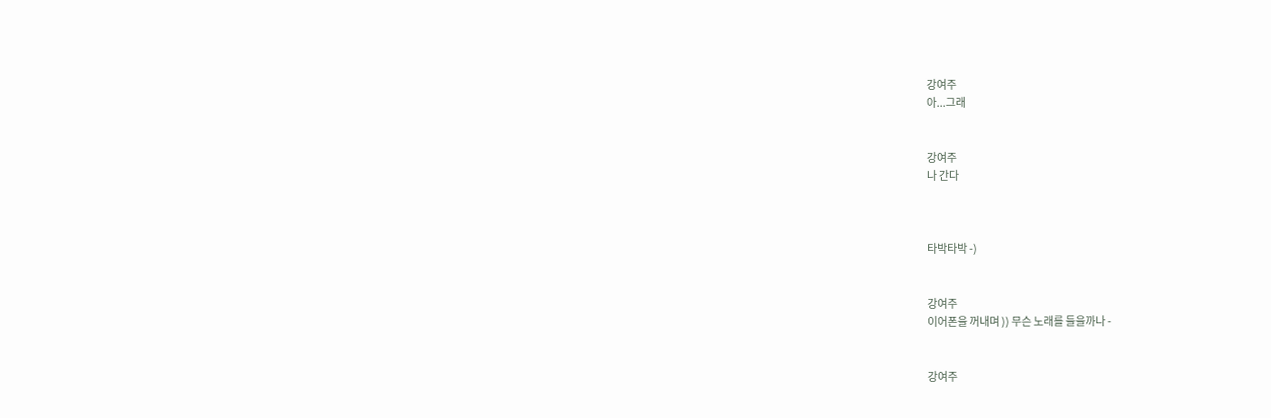강여주
아...그래


강여주
나 간다



타박타박 -)


강여주
이어폰을 꺼내며 )) 무슨 노래를 들을까나 -


강여주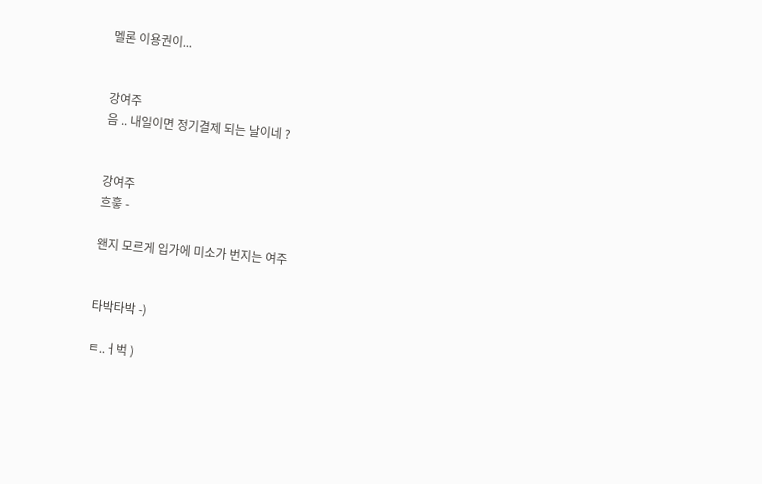멜론 이용권이...


강여주
음 .. 내일이면 정기결제 되는 날이네 ?


강여주
흐흫 -

왠지 모르게 입가에 미소가 번지는 여주


타박타박 -)

ㅌ..ㅓ벅 )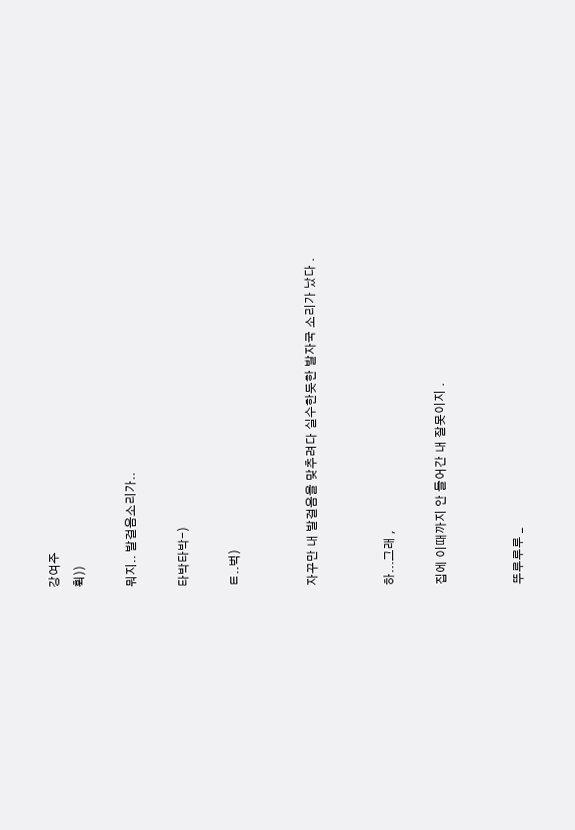강여주
휙))

뭐지.. 발걸음소리가..

타박타박-)

ㅌ..벅)


자꾸만 내 발걸음을 맞추려다 실수한듯한 발자국 소리가 났다 .


하...그래 ,

집에 이때까지 안 들어간 내 잘못이지 .


뚜루루루 _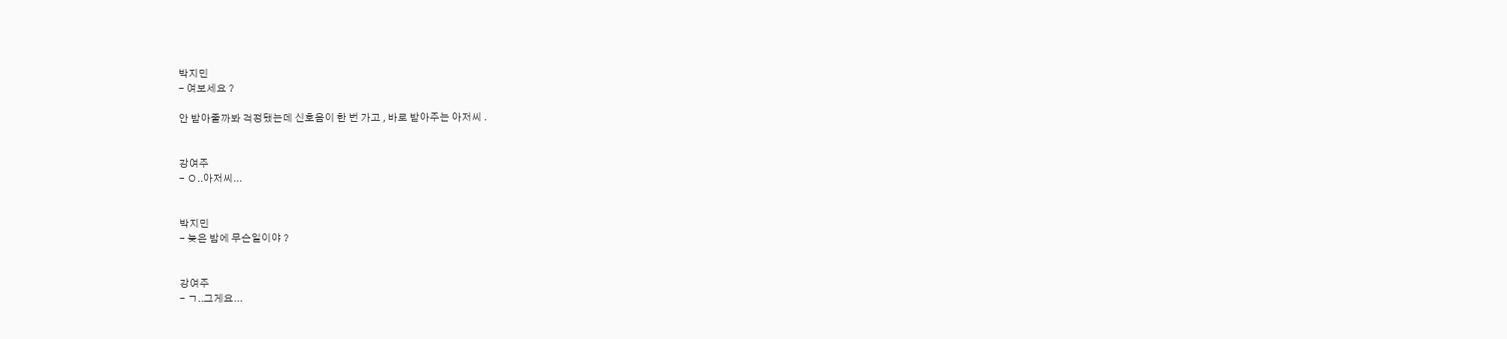박지민
- 여보세요 ?

안 받아줄까봐 걱정됐는데 신호음이 한 번 가고 , 바로 받아주는 아저씨 .


강여주
- ㅇ..아저씨...


박지민
- 늦은 밤에 무슨일이야 ?


강여주
- ㄱ..그게요...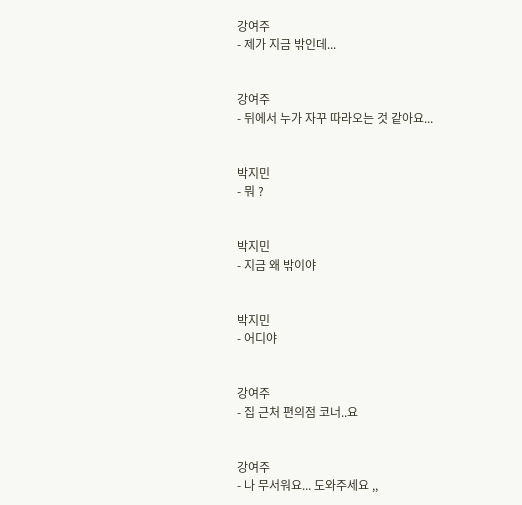강여주
- 제가 지금 밖인데...


강여주
- 뒤에서 누가 자꾸 따라오는 것 같아요...


박지민
- 뭐 ?


박지민
- 지금 왜 밖이야


박지민
- 어디야


강여주
- 집 근처 편의점 코너..요


강여주
- 나 무서워요... 도와주세요 ,,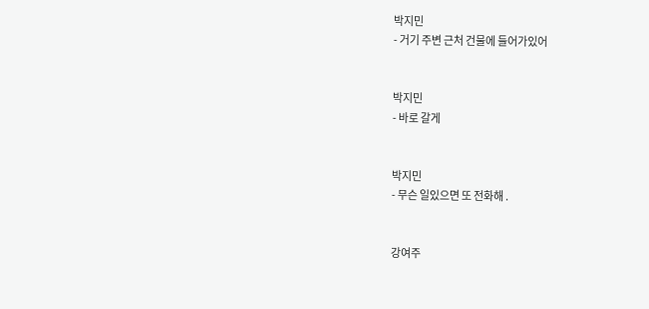박지민
- 거기 주변 근처 건물에 들어가있어


박지민
- 바로 갈게


박지민
- 무슨 일있으면 또 전화해 .


강여주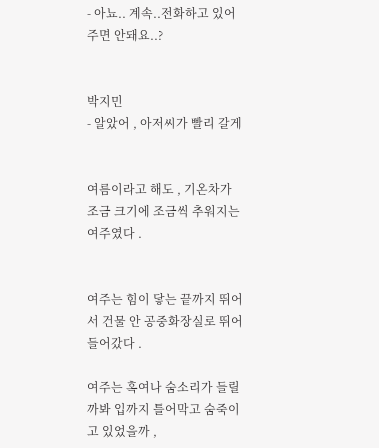- 아뇨.. 계속..전화하고 있어주면 안돼요..?


박지민
- 알았어 , 아저씨가 빨리 갈게


여름이라고 해도 , 기온차가 조금 크기에 조금씩 추워지는 여주였다 .


여주는 힘이 닿는 끝까지 뛰어서 건물 안 공중화장실로 뛰어들어갔다 .

여주는 혹여나 숨소리가 들릴까봐 입까지 틀어막고 숨죽이고 있었을까 ,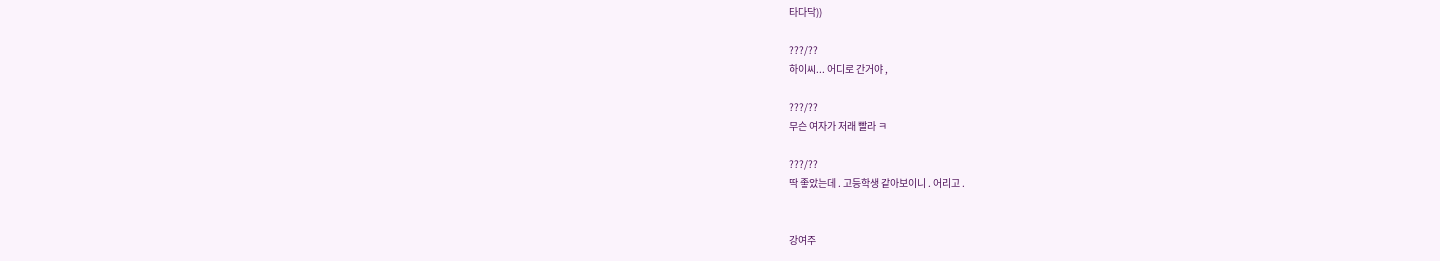타다닥))

???/??
하이씨... 어디로 간거야 ,

???/??
무슨 여자가 저래 빨라 ㅋ

???/??
딱 좋았는데 . 고등학생 같아보이니 . 어리고 .


강여주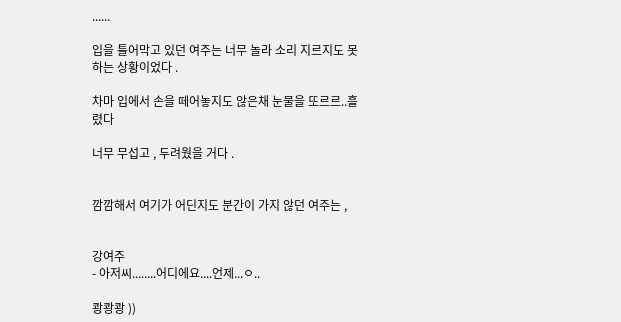......

입을 틀어막고 있던 여주는 너무 놀라 소리 지르지도 못하는 상황이었다 .

차마 입에서 손을 떼어놓지도 않은채 눈물을 또르르..흘렸다

너무 무섭고 , 두려웠을 거다 .


깜깜해서 여기가 어딘지도 분간이 가지 않던 여주는 ,


강여주
- 아저씨........어디에요....언제...ㅇ..

쾅쾅쾅 ))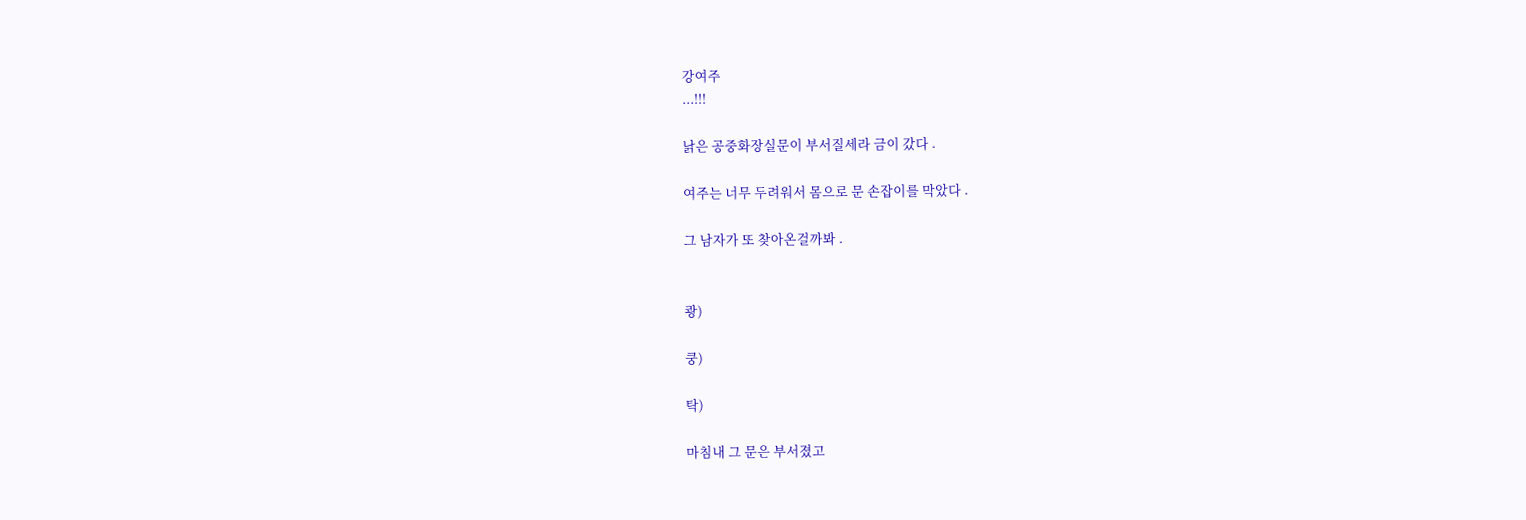강여주
...!!!

낡은 공중화장실문이 부서질세라 금이 갔다 .

여주는 너무 두려워서 몸으로 문 손잡이를 막았다 .

그 남자가 또 찾아온걸까봐 .


쾅)

쿵)

탁)

마침내 그 문은 부서졌고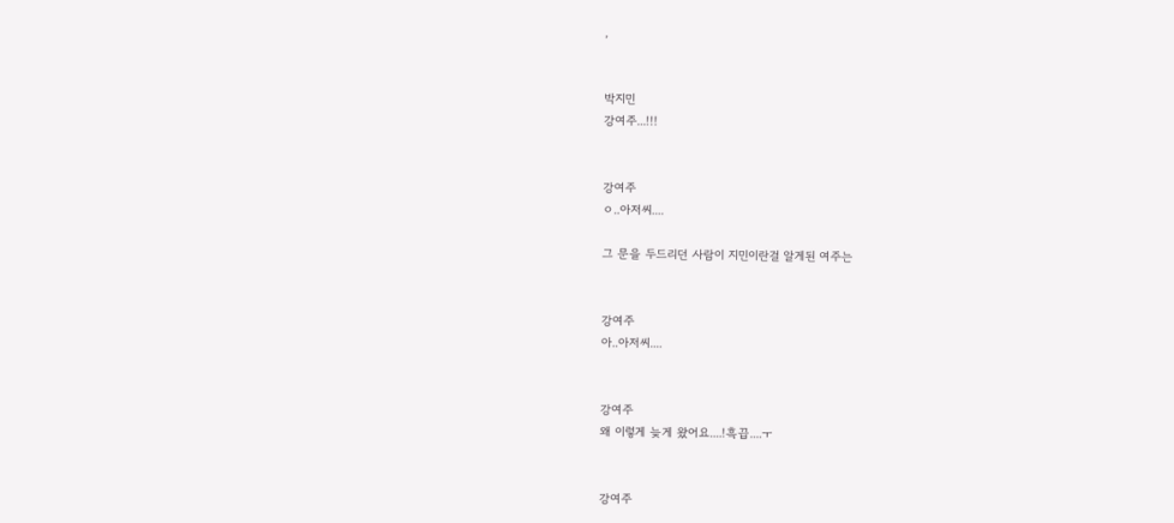,


박지민
강여주...!!!


강여주
ㅇ..아저씨....

그 문을 두드리던 사람이 지민이란걸 알게된 여주는


강여주
아..아저씨....


강여주
왜 이렇게 늦게 왔어요....!흑끕....ㅜ


강여주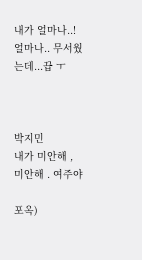내가 얼마나..! 얼마나.. 무서웠는데...끕 ㅜ



박지민
내가 미안해 , 미안해 . 여주야

포옥)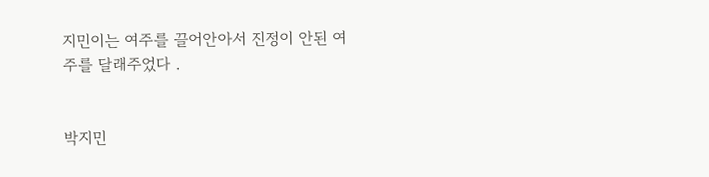지민이는 여주를 끌어안아서 진정이 안된 여주를 달래주었다 .


박지민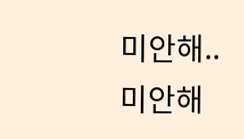미안해..미안해